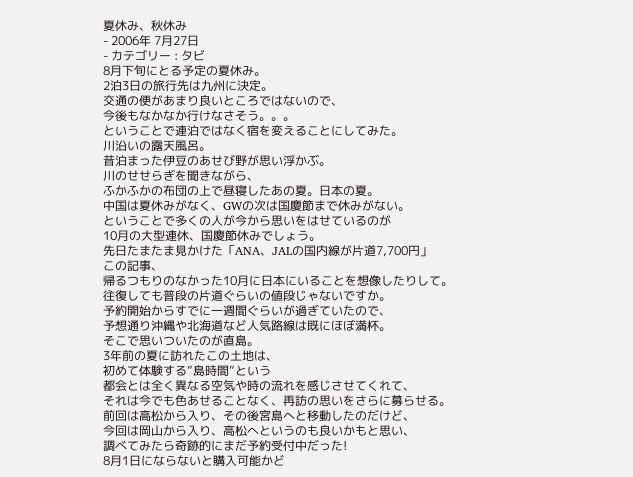夏休み、秋休み
- 2006年 7月27日
- カテゴリー : タビ
8月下旬にとる予定の夏休み。
2泊3日の旅行先は九州に決定。
交通の便があまり良いところではないので、
今後もなかなか行けなさそう。。。
ということで連泊ではなく宿を変えることにしてみた。
川沿いの露天風呂。
昔泊まった伊豆のあせび野が思い浮かぶ。
川のせせらぎを聞きながら、
ふかふかの布団の上で昼寝したあの夏。日本の夏。
中国は夏休みがなく、GWの次は国慶節まで休みがない。
ということで多くの人が今から思いをはせているのが
10月の大型連休、国慶節休みでしょう。
先日たまたま見かけた「ANA、JALの国内線が片道7,700円」
この記事、
帰るつもりのなかった10月に日本にいることを想像したりして。
往復しても普段の片道ぐらいの値段じゃないですか。
予約開始からすでに一週間ぐらいが過ぎていたので、
予想通り沖縄や北海道など人気路線は既にほぼ満杯。
そこで思いついたのが直島。
3年前の夏に訪れたこの土地は、
初めて体験する”島時間”という
都会とは全く異なる空気や時の流れを感じさせてくれて、
それは今でも色あせることなく、再訪の思いをさらに募らせる。
前回は高松から入り、その後宮島へと移動したのだけど、
今回は岡山から入り、高松へというのも良いかもと思い、
調べてみたら奇跡的にまだ予約受付中だった!
8月1日にならないと購入可能かど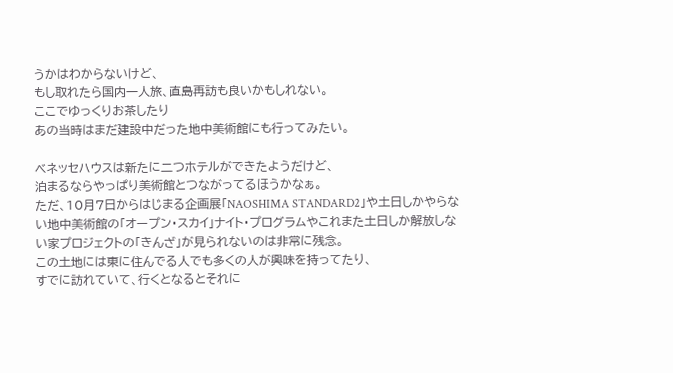うかはわからないけど、
もし取れたら国内一人旅、直島再訪も良いかもしれない。
ここでゆっくりお茶したり
あの当時はまだ建設中だった地中美術館にも行ってみたい。

ベネッセハウスは新たに二つホテルができたようだけど、
泊まるならやっぱり美術館とつながってるほうかなぁ。
ただ、10月7日からはじまる企画展「NAOSHIMA STANDARD2」や土日しかやらない地中美術館の「オープン・スカイ」ナイト・プログラムやこれまた土日しか解放しない家プロジェクトの「きんざ」が見られないのは非常に残念。
この土地には東に住んでる人でも多くの人が興味を持ってたり、
すでに訪れていて、行くとなるとそれに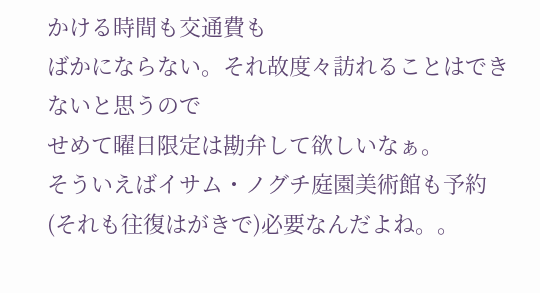かける時間も交通費も
ばかにならない。それ故度々訪れることはできないと思うので
せめて曜日限定は勘弁して欲しいなぁ。
そういえばイサム・ノグチ庭園美術館も予約(それも往復はがきで)必要なんだよね。。